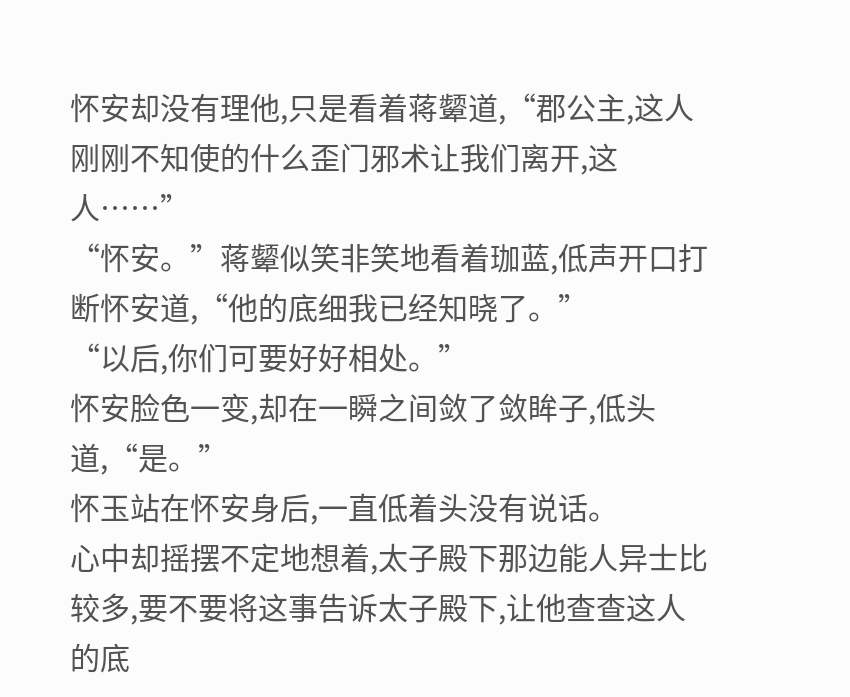怀安却没有理他,只是看着蒋颦道,“郡公主,这人刚刚不知使的什么歪门邪术让我们离开,这人……”
“怀安。”蒋颦似笑非笑地看着珈蓝,低声开口打断怀安道,“他的底细我已经知晓了。”
“以后,你们可要好好相处。”
怀安脸色一变,却在一瞬之间敛了敛眸子,低头道,“是。”
怀玉站在怀安身后,一直低着头没有说话。
心中却摇摆不定地想着,太子殿下那边能人异士比较多,要不要将这事告诉太子殿下,让他查查这人的底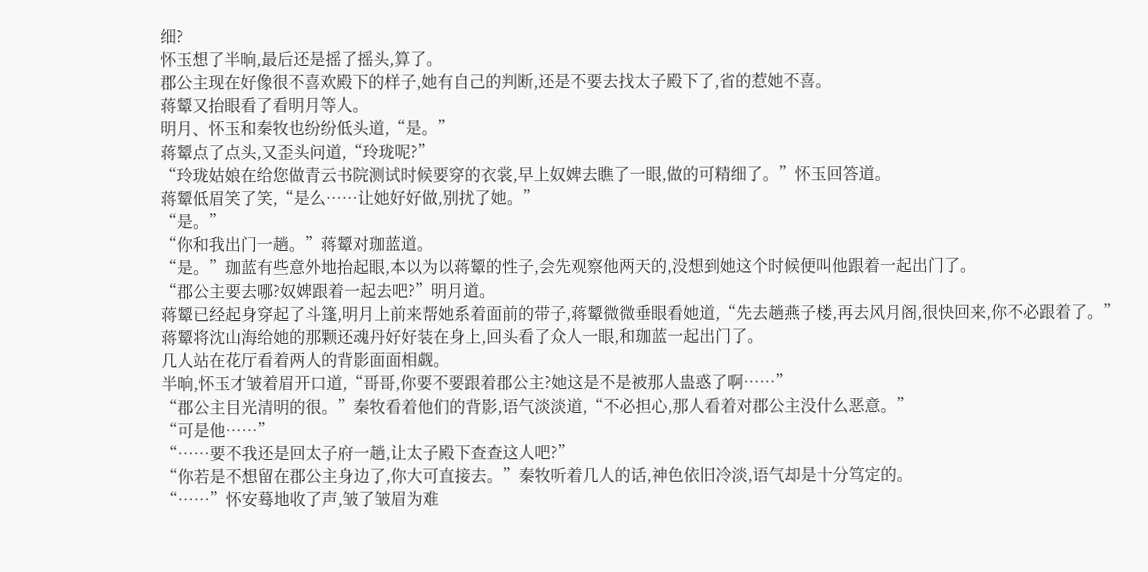细?
怀玉想了半晌,最后还是摇了摇头,算了。
郡公主现在好像很不喜欢殿下的样子,她有自己的判断,还是不要去找太子殿下了,省的惹她不喜。
蒋颦又抬眼看了看明月等人。
明月、怀玉和秦牧也纷纷低头道,“是。”
蒋颦点了点头,又歪头问道,“玲珑呢?”
“玲珑姑娘在给您做青云书院测试时候要穿的衣裳,早上奴婢去瞧了一眼,做的可精细了。”怀玉回答道。
蒋颦低眉笑了笑,“是么……让她好好做,别扰了她。”
“是。”
“你和我出门一趟。”蒋颦对珈蓝道。
“是。”珈蓝有些意外地抬起眼,本以为以蒋颦的性子,会先观察他两天的,没想到她这个时候便叫他跟着一起出门了。
“郡公主要去哪?奴婢跟着一起去吧?”明月道。
蒋颦已经起身穿起了斗篷,明月上前来帮她系着面前的带子,蒋颦微微垂眼看她道,“先去趟燕子楼,再去风月阁,很快回来,你不必跟着了。”
蒋颦将沈山海给她的那颗还魂丹好好装在身上,回头看了众人一眼,和珈蓝一起出门了。
几人站在花厅看着两人的背影面面相觑。
半晌,怀玉才皱着眉开口道,“哥哥,你要不要跟着郡公主?她这是不是被那人蛊惑了啊……”
“郡公主目光清明的很。”秦牧看着他们的背影,语气淡淡道,“不必担心,那人看着对郡公主没什么恶意。”
“可是他……”
“……要不我还是回太子府一趟,让太子殿下查查这人吧?”
“你若是不想留在郡公主身边了,你大可直接去。”秦牧听着几人的话,神色依旧冷淡,语气却是十分笃定的。
“……”怀安蓦地收了声,皱了皱眉为难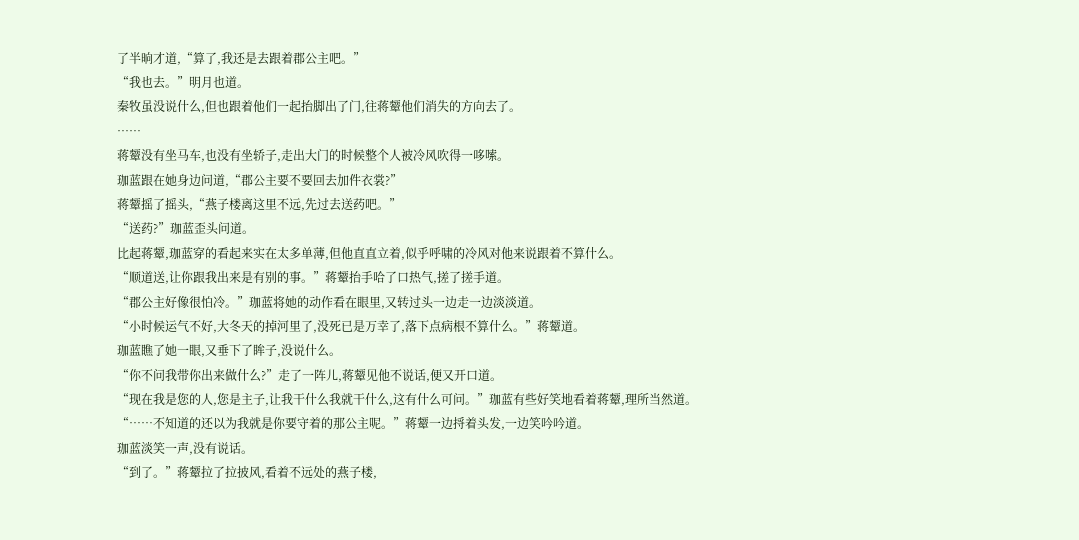了半晌才道,“算了,我还是去跟着郡公主吧。”
“我也去。”明月也道。
秦牧虽没说什么,但也跟着他们一起抬脚出了门,往蒋颦他们消失的方向去了。
……
蒋颦没有坐马车,也没有坐轿子,走出大门的时候整个人被冷风吹得一哆嗦。
珈蓝跟在她身边问道,“郡公主要不要回去加件衣裳?”
蒋颦摇了摇头,“燕子楼离这里不远,先过去送药吧。”
“送药?”珈蓝歪头问道。
比起蒋颦,珈蓝穿的看起来实在太多单薄,但他直直立着,似乎呼啸的冷风对他来说跟着不算什么。
“顺道送,让你跟我出来是有别的事。”蒋颦抬手哈了口热气,搓了搓手道。
“郡公主好像很怕冷。”珈蓝将她的动作看在眼里,又转过头一边走一边淡淡道。
“小时候运气不好,大冬天的掉河里了,没死已是万幸了,落下点病根不算什么。”蒋颦道。
珈蓝瞧了她一眼,又垂下了眸子,没说什么。
“你不问我带你出来做什么?”走了一阵儿,蒋颦见他不说话,便又开口道。
“现在我是您的人,您是主子,让我干什么我就干什么,这有什么可问。”珈蓝有些好笑地看着蒋颦,理所当然道。
“……不知道的还以为我就是你要守着的那公主呢。”蒋颦一边捋着头发,一边笑吟吟道。
珈蓝淡笑一声,没有说话。
“到了。”蒋颦拉了拉披风,看着不远处的燕子楼,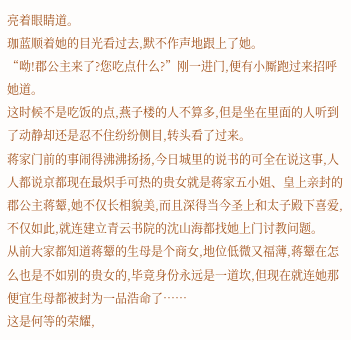亮着眼睛道。
珈蓝顺着她的目光看过去,默不作声地跟上了她。
“呦!郡公主来了?您吃点什么?”刚一进门,便有小厮跑过来招呼她道。
这时候不是吃饭的点,燕子楼的人不算多,但是坐在里面的人听到了动静却还是忍不住纷纷侧目,转头看了过来。
蒋家门前的事闹得沸沸扬扬,今日城里的说书的可全在说这事,人人都说京都现在最炽手可热的贵女就是蒋家五小姐、皇上亲封的郡公主蒋颦,她不仅长相貌美,而且深得当今圣上和太子殿下喜爱,不仅如此,就连建立青云书院的沈山海都找她上门讨教问题。
从前大家都知道蒋颦的生母是个商女,地位低微又福薄,蒋颦在怎么也是不如别的贵女的,毕竟身份永远是一道坎,但现在就连她那便宜生母都被封为一品浩命了……
这是何等的荣耀,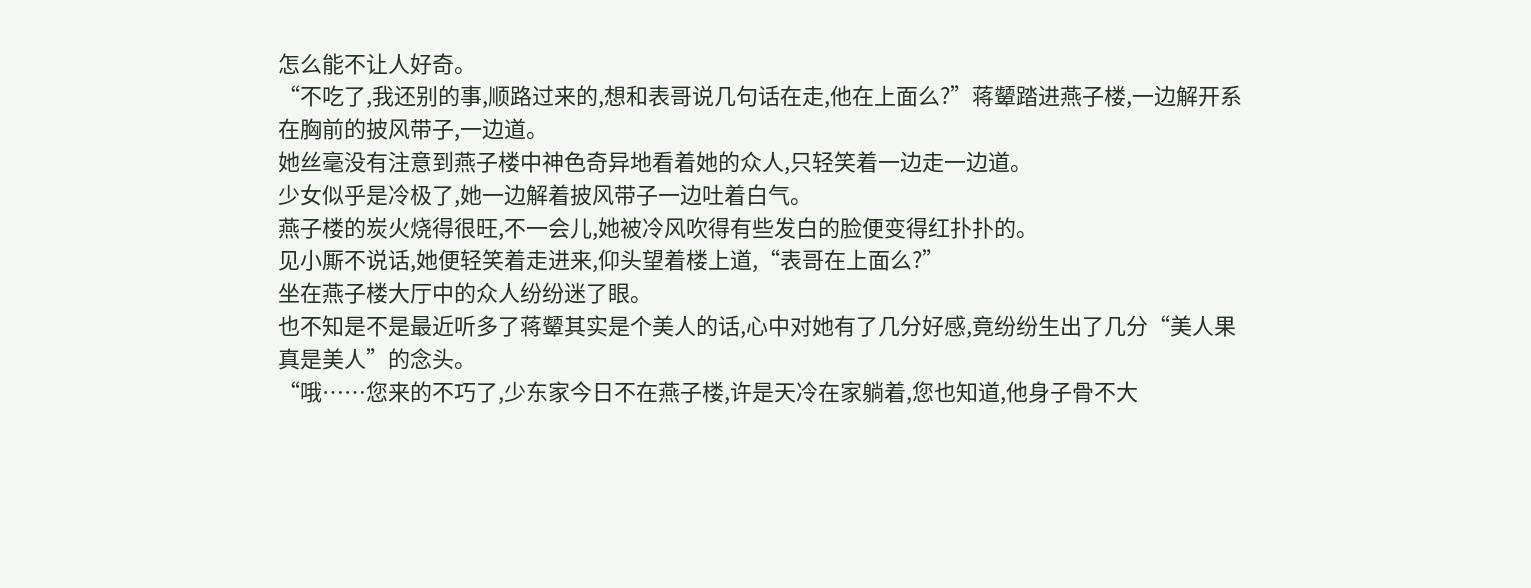怎么能不让人好奇。
“不吃了,我还别的事,顺路过来的,想和表哥说几句话在走,他在上面么?”蒋颦踏进燕子楼,一边解开系在胸前的披风带子,一边道。
她丝毫没有注意到燕子楼中神色奇异地看着她的众人,只轻笑着一边走一边道。
少女似乎是冷极了,她一边解着披风带子一边吐着白气。
燕子楼的炭火烧得很旺,不一会儿,她被冷风吹得有些发白的脸便变得红扑扑的。
见小厮不说话,她便轻笑着走进来,仰头望着楼上道,“表哥在上面么?”
坐在燕子楼大厅中的众人纷纷迷了眼。
也不知是不是最近听多了蒋颦其实是个美人的话,心中对她有了几分好感,竟纷纷生出了几分“美人果真是美人”的念头。
“哦……您来的不巧了,少东家今日不在燕子楼,许是天冷在家躺着,您也知道,他身子骨不大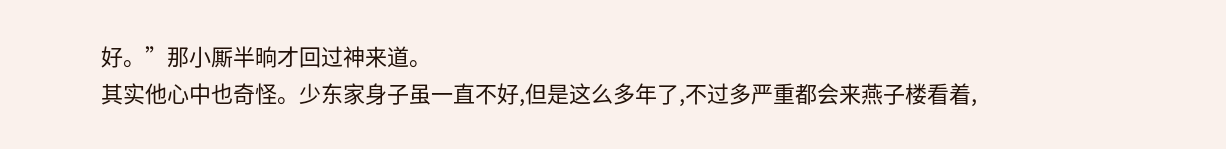好。”那小厮半晌才回过神来道。
其实他心中也奇怪。少东家身子虽一直不好,但是这么多年了,不过多严重都会来燕子楼看着,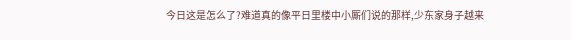今日这是怎么了?难道真的像平日里楼中小厮们说的那样,少东家身子越来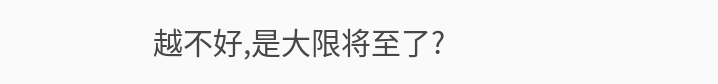越不好,是大限将至了?